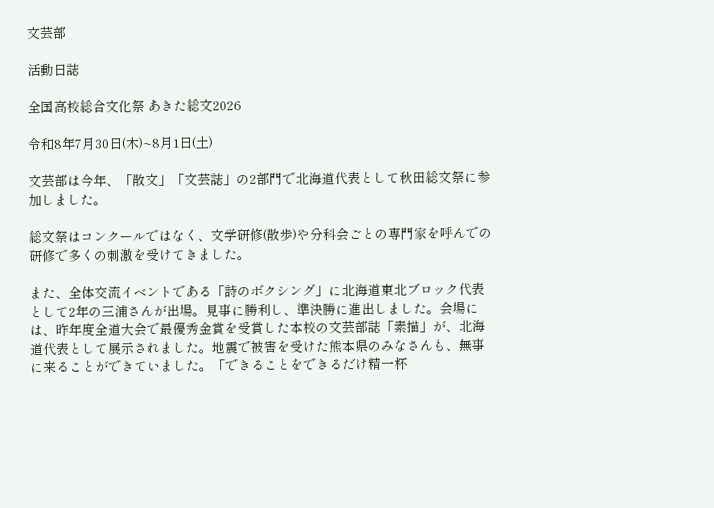文芸部

活動日誌

全国高校総合文化祭 あきた総文2026

令和8年7月30日(木)~8月1日(土)

文芸部は今年、「散文」「文芸誌」の2部門で北海道代表として秋田総文祭に参加しました。

総文祭はコンクールではなく、文学研修(散歩)や分科会ごとの専門家を呼んでの研修で多くの刺激を受けてきました。

また、全体交流イベントである「詩のボクシング」に北海道東北ブロック代表として2年の三浦さんが出場。見事に勝利し、準決勝に進出しました。会場には、昨年度全道大会で最優秀金賞を受賞した本校の文芸部誌「素描」が、北海道代表として展示されました。地震で被害を受けた熊本県のみなさんも、無事に来ることができていました。「できることをできるだけ精一杯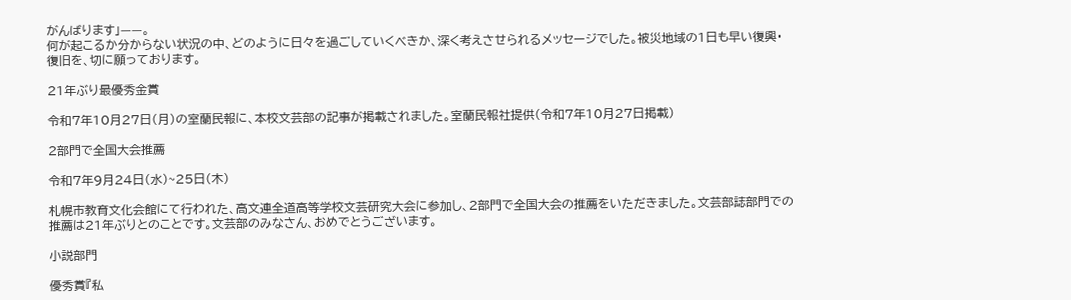がんばります」——。
何が起こるか分からない状況の中、どのように日々を過ごしていくべきか、深く考えさせられるメッセージでした。被災地域の1日も早い復興・復旧を、切に願っております。

21年ぶり最優秀金賞

令和7年10月27日(月)の室蘭民報に、本校文芸部の記事が掲載されました。室蘭民報社提供(令和7年10月27日掲載)

2部門で全国大会推薦

令和7年9月24日(水)~25日(木)

札幌市教育文化会館にて行われた、高文連全道高等学校文芸研究大会に参加し、2部門で全国大会の推薦をいただきました。文芸部誌部門での推薦は21年ぶりとのことです。文芸部のみなさん、おめでとうございます。

小説部門

優秀賞『私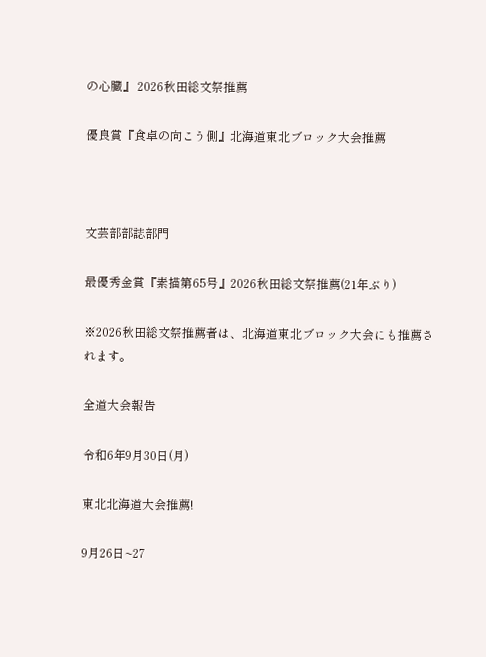の心臓』 2026秋田総文祭推薦

優良賞『食卓の向こう側』北海道東北ブロック大会推薦



文芸部部誌部門

最優秀金賞『素描第65号』2026秋田総文祭推薦(21年ぶり)

※2026秋田総文祭推薦者は、北海道東北ブロック大会にも推薦されます。

全道大会報告

令和6年9月30日(月)

東北北海道大会推薦!

9月26日~27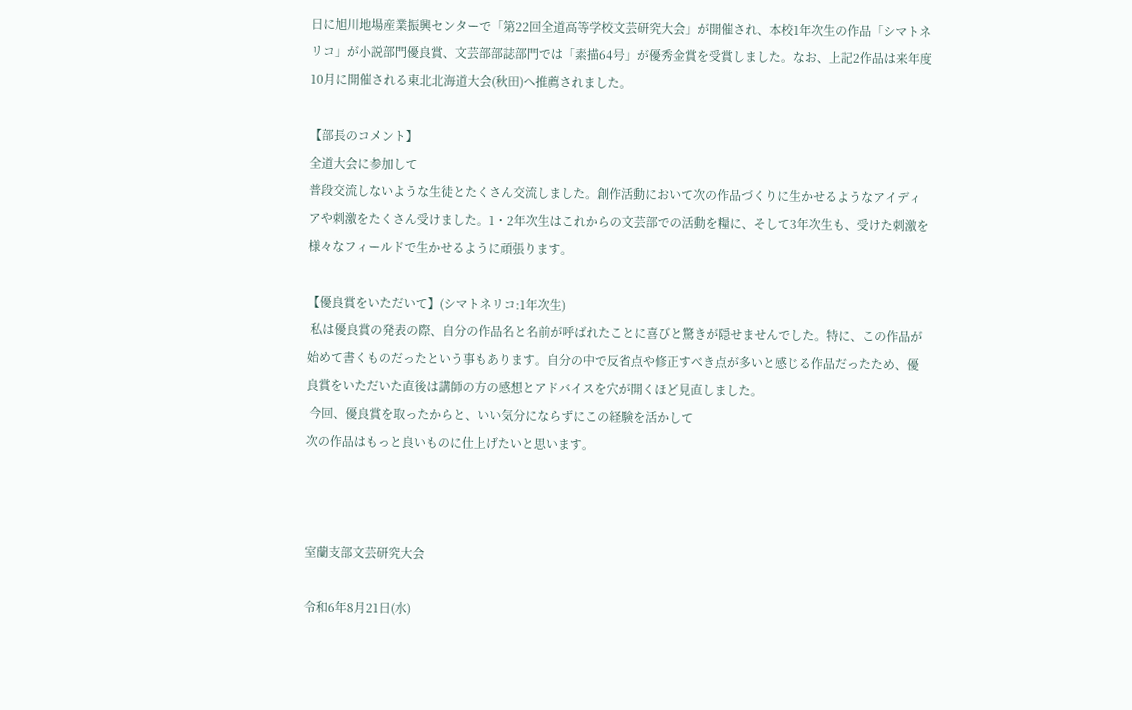日に旭川地場産業振興センターで「第22回全道高等学校文芸研究大会」が開催され、本校1年次生の作品「シマトネリコ」が小説部門優良賞、文芸部部誌部門では「素描64号」が優秀金賞を受賞しました。なお、上記2作品は来年度10月に開催される東北北海道大会(秋田)へ推薦されました。

【部長のコメント】
全道大会に参加して
普段交流しないような生徒とたくさん交流しました。創作活動において次の作品づくりに生かせるようなアイディアや刺激をたくさん受けました。1・2年次生はこれからの文芸部での活動を糧に、そして3年次生も、受けた刺激を様々なフィールドで生かせるように頑張ります。

【優良賞をいただいて】(シマトネリコ:1年次生)
 私は優良賞の発表の際、自分の作品名と名前が呼ばれたことに喜びと驚きが隠せませんでした。特に、この作品が始めて書くものだったという事もあります。自分の中で反省点や修正すべき点が多いと感じる作品だったため、優良賞をいただいた直後は講師の方の感想とアドバイスを穴が開くほど見直しました。
 今回、優良賞を取ったからと、いい気分にならずにこの経験を活かして
次の作品はもっと良いものに仕上げたいと思います。



室蘭支部文芸研究大会

令和6年8月21日(水)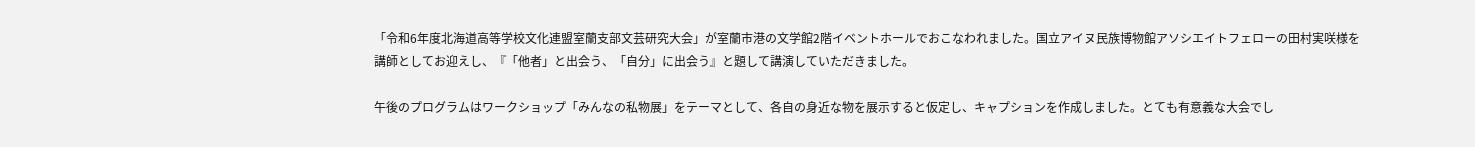「令和6年度北海道高等学校文化連盟室蘭支部文芸研究大会」が室蘭市港の文学館2階イベントホールでおこなわれました。国立アイヌ民族博物館アソシエイトフェローの田村実咲様を講師としてお迎えし、『「他者」と出会う、「自分」に出会う』と題して講演していただきました。

午後のプログラムはワークショップ「みんなの私物展」をテーマとして、各自の身近な物を展示すると仮定し、キャプションを作成しました。とても有意義な大会でし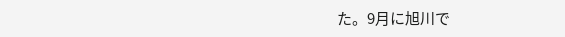た。9月に旭川で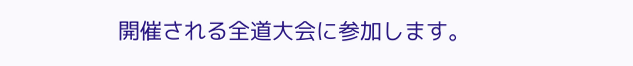開催される全道大会に参加します。